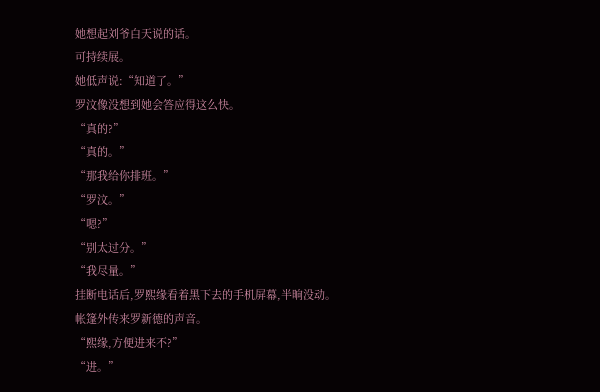她想起刘爷白天说的话。
可持续展。
她低声说:“知道了。”
罗汶像没想到她会答应得这么快。
“真的?”
“真的。”
“那我给你排班。”
“罗汶。”
“嗯?”
“别太过分。”
“我尽量。”
挂断电话后,罗熙缘看着黑下去的手机屏幕,半晌没动。
帐篷外传来罗新德的声音。
“熙缘,方便进来不?”
“进。”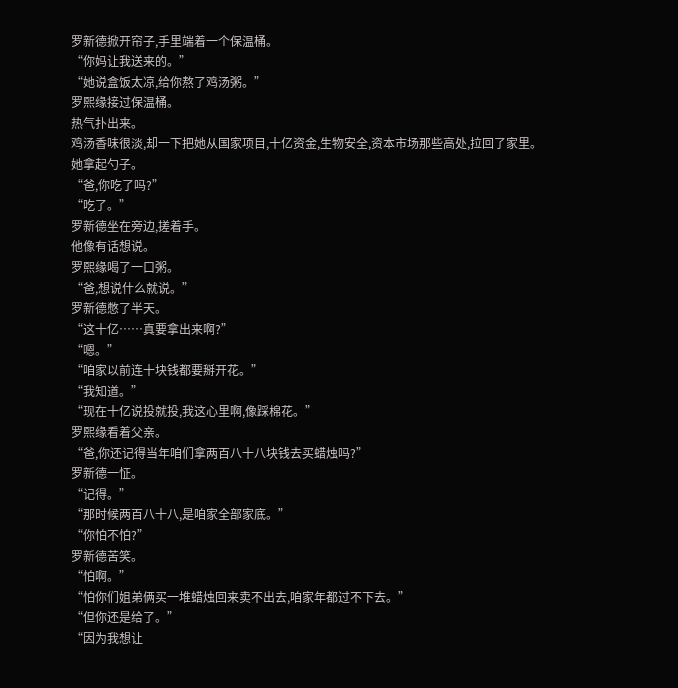罗新德掀开帘子,手里端着一个保温桶。
“你妈让我送来的。”
“她说盒饭太凉,给你熬了鸡汤粥。”
罗熙缘接过保温桶。
热气扑出来。
鸡汤香味很淡,却一下把她从国家项目,十亿资金,生物安全,资本市场那些高处,拉回了家里。
她拿起勺子。
“爸,你吃了吗?”
“吃了。”
罗新德坐在旁边,搓着手。
他像有话想说。
罗熙缘喝了一口粥。
“爸,想说什么就说。”
罗新德憋了半天。
“这十亿……真要拿出来啊?”
“嗯。”
“咱家以前连十块钱都要掰开花。”
“我知道。”
“现在十亿说投就投,我这心里啊,像踩棉花。”
罗熙缘看着父亲。
“爸,你还记得当年咱们拿两百八十八块钱去买蜡烛吗?”
罗新德一怔。
“记得。”
“那时候两百八十八,是咱家全部家底。”
“你怕不怕?”
罗新德苦笑。
“怕啊。”
“怕你们姐弟俩买一堆蜡烛回来卖不出去,咱家年都过不下去。”
“但你还是给了。”
“因为我想让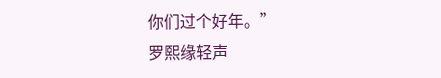你们过个好年。”
罗熙缘轻声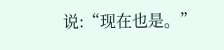说:“现在也是。”